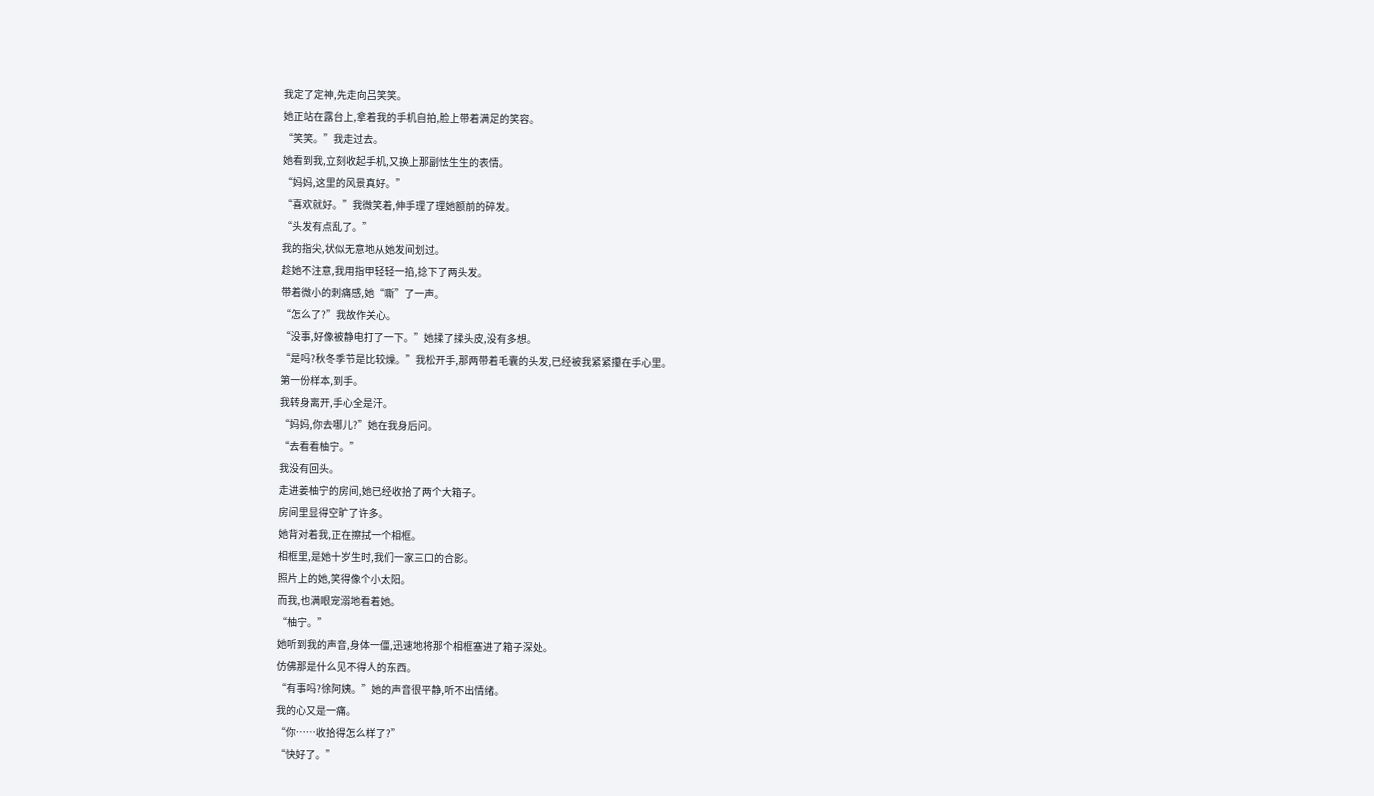我定了定神,先走向吕笑笑。
她正站在露台上,拿着我的手机自拍,脸上带着满足的笑容。
“笑笑。”我走过去。
她看到我,立刻收起手机,又换上那副怯生生的表情。
“妈妈,这里的风景真好。”
“喜欢就好。”我微笑着,伸手理了理她额前的碎发。
“头发有点乱了。”
我的指尖,状似无意地从她发间划过。
趁她不注意,我用指甲轻轻一掐,捻下了两头发。
带着微小的刺痛感,她“嘶”了一声。
“怎么了?”我故作关心。
“没事,好像被静电打了一下。”她揉了揉头皮,没有多想。
“是吗?秋冬季节是比较燥。”我松开手,那两带着毛囊的头发,已经被我紧紧攥在手心里。
第一份样本,到手。
我转身离开,手心全是汗。
“妈妈,你去哪儿?”她在我身后问。
“去看看柚宁。”
我没有回头。
走进姜柚宁的房间,她已经收拾了两个大箱子。
房间里显得空旷了许多。
她背对着我,正在擦拭一个相框。
相框里,是她十岁生时,我们一家三口的合影。
照片上的她,笑得像个小太阳。
而我,也满眼宠溺地看着她。
“柚宁。”
她听到我的声音,身体一僵,迅速地将那个相框塞进了箱子深处。
仿佛那是什么见不得人的东西。
“有事吗?徐阿姨。”她的声音很平静,听不出情绪。
我的心又是一痛。
“你……收拾得怎么样了?”
“快好了。”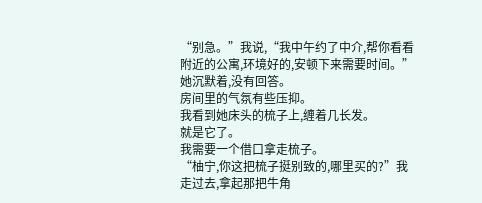“别急。”我说,“我中午约了中介,帮你看看附近的公寓,环境好的,安顿下来需要时间。”
她沉默着,没有回答。
房间里的气氛有些压抑。
我看到她床头的梳子上,缠着几长发。
就是它了。
我需要一个借口拿走梳子。
“柚宁,你这把梳子挺别致的,哪里买的?”我走过去,拿起那把牛角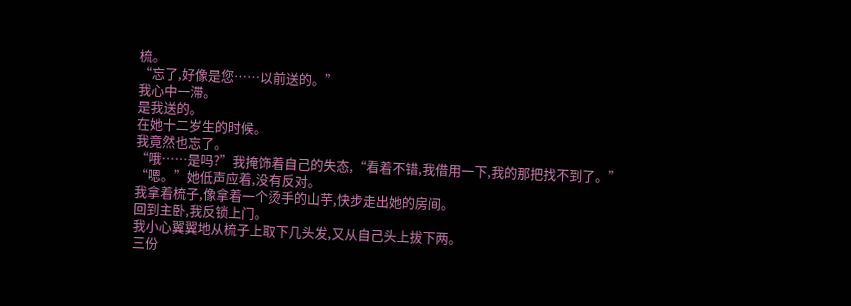梳。
“忘了,好像是您……以前送的。”
我心中一滞。
是我送的。
在她十二岁生的时候。
我竟然也忘了。
“哦……是吗?”我掩饰着自己的失态,“看着不错,我借用一下,我的那把找不到了。”
“嗯。”她低声应着,没有反对。
我拿着梳子,像拿着一个烫手的山芋,快步走出她的房间。
回到主卧,我反锁上门。
我小心翼翼地从梳子上取下几头发,又从自己头上拔下两。
三份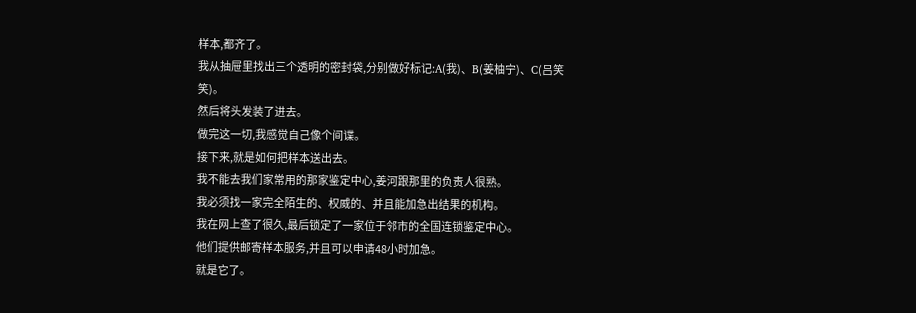样本,都齐了。
我从抽屉里找出三个透明的密封袋,分别做好标记:A(我)、B(姜柚宁)、C(吕笑笑)。
然后将头发装了进去。
做完这一切,我感觉自己像个间谍。
接下来,就是如何把样本送出去。
我不能去我们家常用的那家鉴定中心,姜河跟那里的负责人很熟。
我必须找一家完全陌生的、权威的、并且能加急出结果的机构。
我在网上查了很久,最后锁定了一家位于邻市的全国连锁鉴定中心。
他们提供邮寄样本服务,并且可以申请48小时加急。
就是它了。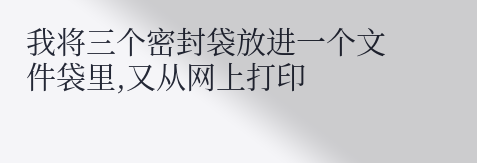我将三个密封袋放进一个文件袋里,又从网上打印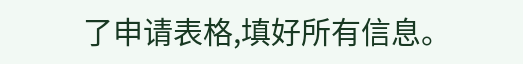了申请表格,填好所有信息。